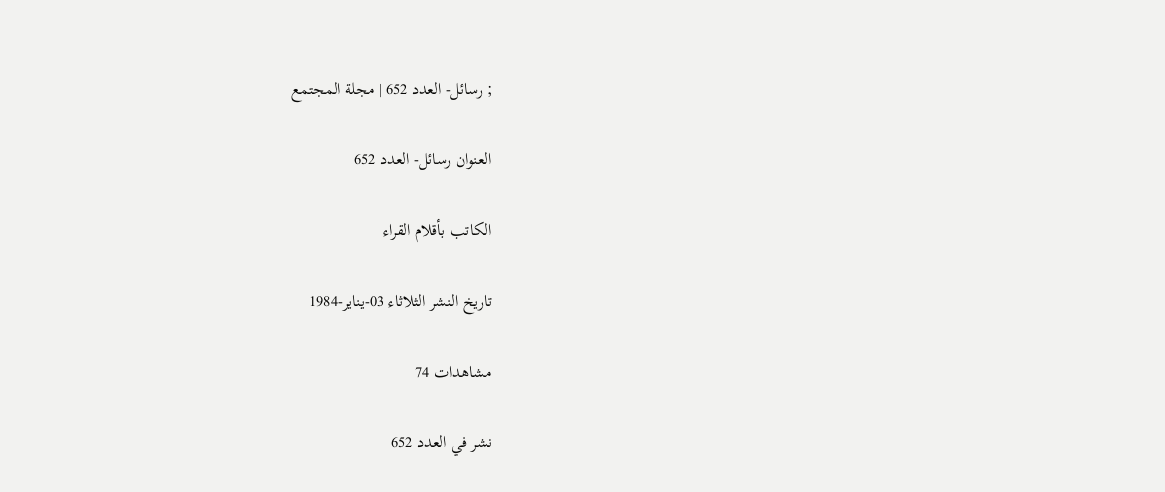; رسائل- العدد 652 | مجلة المجتمع

العنوان رسائل- العدد 652

الكاتب بأقلام القراء

تاريخ النشر الثلاثاء 03-يناير-1984

مشاهدات 74

نشر في العدد 652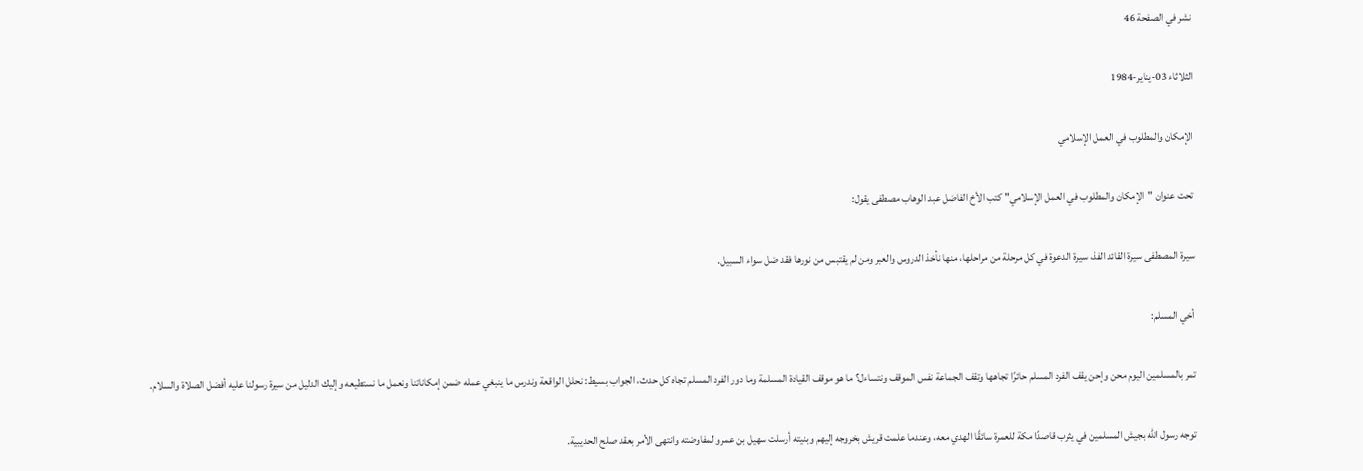نشر في الصفحة 46

الثلاثاء 03-يناير-1984

الإمكان والمطلوب في العمل الإسلامي

تحت عنوان "الإمكان والمطلوب في العمل الإسلامي" كتب الأخ الفاضل عبد الوهاب مصطفى يقول:

سيرة المصطفى سيرة القائد الفذ، سيرة الدعوة في كل مرحلة من مراحلها، منها نأخذ الدروس والعبر ومن لم يقتبس من نورها فقد ضل سواء السبيل.

أخي المسلم:

تمر بالمسلمين اليوم محن وإحن يقف الفرد المسلم حائرًا تجاهها وتقف الجماعة نفس الموقف ونتساءل؟ ما هو موقف القيادة المسلمة وما دور الفرد المسلم تجاه كل حدث، الجواب بسيط: نحلل الواقعة وندرس ما ينبغي عمله ضمن إمكاناتنا ونعمل ما نستطيعه وإليك الدليل من سيرة رسولنا عليه أفضل الصلاة والسلام.

توجه رسول الله بجيش المسلمين في يثرب قاصدًا مكة للعمرة سائقًا الهدي معه، وعندما علمت قريش بخروجه إليهم وبنيته أرسلت سهيل بن عمرو لمفاوضته وانتهى الأمر بعقد صلح الحديبية.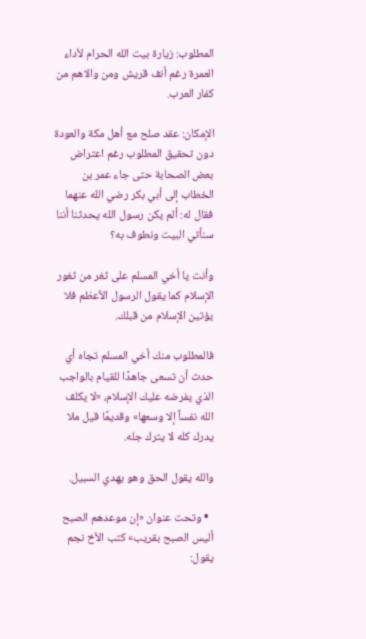المطلوب: زيارة بيت الله الحرام لأداء العمرة رغم أنف قريش ومن والاهم من كفار العرب.

الإمكان: عقد صلح مع أهل مكة والعودة دون تحقيق المطلوب رغم اعتراض بعض الصحابة حتى جاء عمر بن الخطاب إلى أبي بكر رضي الله عنهما فقال له: ألم يكن رسول الله يحدثنا أننا سنأتي البيت ونطوف به؟

وأنت يا أخي المسلم على ثغر من ثغور الإسلام كما يقول الرسول الأعظم فلا يؤتين الإسلام من قبلك.

فالمطلوب منك أخي المسلم تجاه أي حدث أن تسعى جاهدًا للقيام بالواجب الذي يفرضه عليك الإسلام، «لا يكلف الله نفساً إلا وسعها» وقديمًا قيل ملا يدرك كله لا يترك جله.

والله يقول الحق وهو يهدي السبيل.

  • وتحت عنوان «إن موعدهم الصبح أليس الصبح بقريب» كتب الأخ نجم يقول: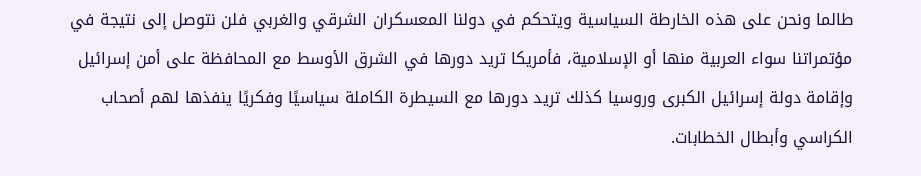طالما ونحن على هذه الخارطة السياسية ويتحكم في دولنا المعسكران الشرقي والغربي فلن نتوصل إلى نتيجة في مؤتمراتنا سواء العربية منها أو الإسلامية، فأمريكا تريد دورها في الشرق الأوسط مع المحافظة على أمن إسرائيل وإقامة دولة إسرائيل الكبرى وروسيا كذلك تريد دورها مع السيطرة الكاملة سياسيًا وفكريًا ينفذها لهم أصحاب الكراسي وأبطال الخطابات.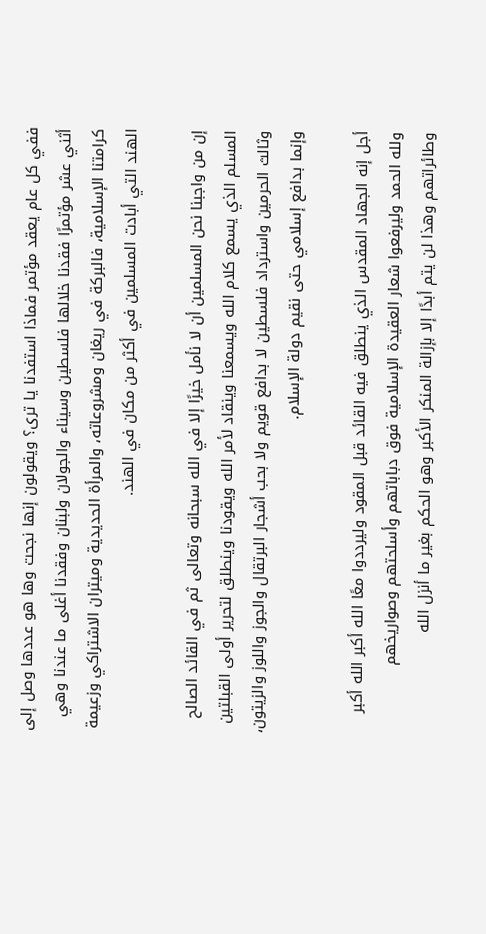ففي كل عام يعقد مؤتمر فماذا استفدنا يا ترى؟ ويقولون إنها نجحت وها هو عددها وصل إلى أثني عشر مؤتمرًا فقدنا خلالها فلسطين وسيناء والجولان ولبنان وفقدنا أغلى ما عندنا وهي كرامتنا الإسلامية، فالبركة في ريغان ومشروعاته، والمرأة الحديدية وميتران الاشتراكي وزعيمة الهند التي أبادت المسلمين في أكثر من مكان في الهند.

إن من واجبنا نحن المسلمين أن لا نأمل خيرًا إلا في الله سبحانه وتعالى ثم في القائد الصالح المسلم الذي يسمع كلام الله ويسمعنا وينقاد لأمر الله ويقودنا وينطلق لتحرير أولى القبلتين وثالث الحرمين واسترداد فلسطين لا بدافع قويم ولا بحب أشجار البرتقال والجوز واللوز والزيتون، وإنما بدافع إسلامي حتى نقيم دولة الإسلام.

أجل إنه الجهاد المقدس الذي ينطلق فيه القائد قبل المقود وليرددوا معًا الله أكبر الله أكبر ولله الحمد وليرفعوا شعار العقيدة الإسلامية فوق دباباتهم وأسلحتهم وصواريخهم وطائراتهم وهذا لن يتم أبدًا إلا بإزالة المنكر الأكبر وهو الحكم بغير ما أنزل الله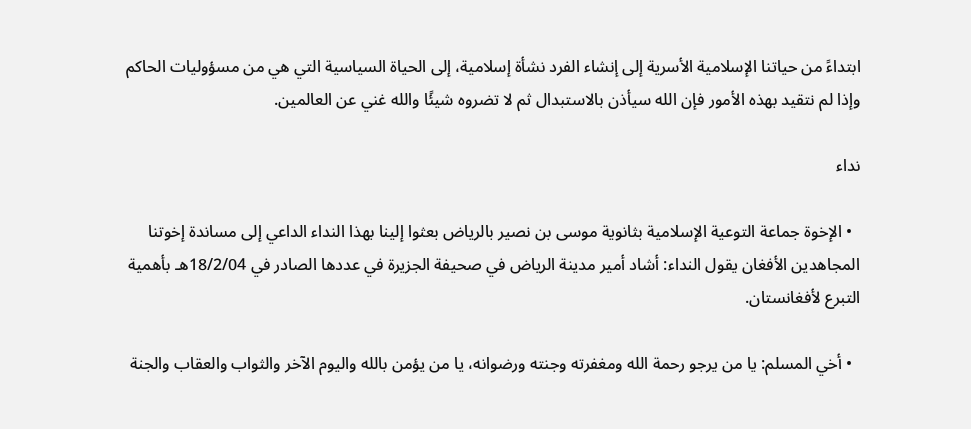ابتداءً من حياتنا الإسلامية الأسرية إلى إنشاء الفرد نشأة إسلامية، إلى الحياة السياسية التي هي من مسؤوليات الحاكم وإذا لم نتقيد بهذه الأمور فإن الله سيأذن بالاستبدال ثم لا تضروه شيئًا والله غني عن العالمين.

نداء

  • الإخوة جماعة التوعية الإسلامية بثانوية موسى بن نصير بالرياض بعثوا إلينا بهذا النداء الداعي إلى مساندة إخوتنا المجاهدين الأفغان يقول النداء: أشاد أمير مدينة الرياض في صحيفة الجزيرة في عددها الصادر في 18/2/04هـ بأهمية التبرع لأفغانستان.

  • أخي المسلم: يا من يرجو رحمة الله ومغفرته وجنته ورضوانه، يا من يؤمن بالله واليوم الآخر والثواب والعقاب والجنة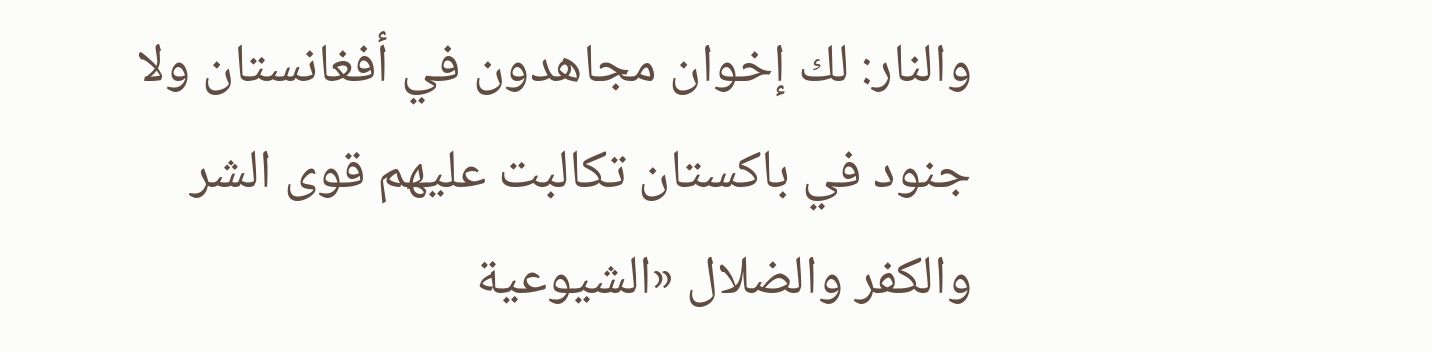والنار: لك إخوان مجاهدون في أفغانستان ولا جنود في باكستان تكالبت عليهم قوى الشر والكفر والضلال «الشيوعية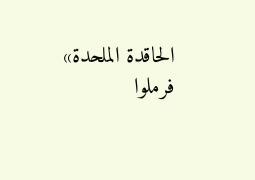الحاقدة الملحدة» فرملوا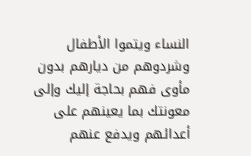النساء ويتموا الأطفال وشردوهم من ديارهم بدون مأوى فهم بحاجة إليك وإلى معونتك بما يعينهم على أعدائهم ويدفع عنهم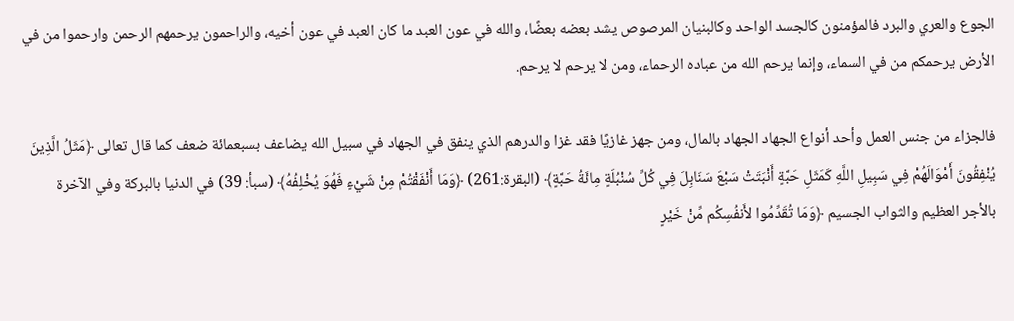الجوع والعري والبرد فالمؤمنون كالجسد الواحد وكالبنيان المرصوص يشد بعضه بعضًا، والله في عون العبد ما كان العبد في عون أخيه، والراحمون يرحمهم الرحمن وارحموا من في الأرض يرحمكم من في السماء، وإنما يرحم الله من عباده الرحماء، ومن لا يرحم لا يرحم.

فالجزاء من جنس العمل وأحد أنواع الجهاد الجهاد بالمال، ومن جهز غازيًا فقد غزا والدرهم الذي ينفق في الجهاد في سبيل الله يضاعف بسبعمائة ضعف كما قال تعالى ﴿مَثَلُ الَّذِينَ يُنْفِقُونَ أَمْوَالَهُمْ فِي سَبِيلِ اللَّهِ كَمَثَلِ حَبَّةٍ أَنْبَتَتْ سَبْعَ سَنَابِلَ فِي كُلِّ سُنْبُلَةٍ مِائَةُ حَبَّةٍ﴾ (البقرة:261) ﴿وَمَا أَنْفَقْتُمْ مِنْ شَيْءٍ فَهُوَ يُخْلِفُهُ﴾ (سبأ: 39) في الدنيا بالبركة وفي الآخرة بالأجر العظيم والثواب الجسيم ﴿وَمَا تُقَدِّمُوا لأَنفُسِكُم مِّنْ خَيْرٍ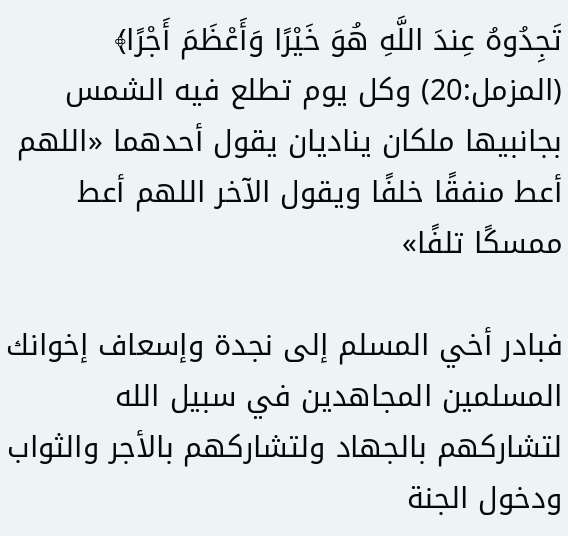تَجِدُوهُ عِندَ اللَّهِ هُوَ خَيْرًا وَأَعْظَمَ أَجْرًا﴾ (المزمل:20) وكل يوم تطلع فيه الشمس بجانبيها ملكان يناديان يقول أحدهما «اللهم أعط منفقًا خلفًا ويقول الآخر اللهم أعط ممسكًا تلفًا»

فبادر أخي المسلم إلى نجدة وإسعاف إخوانك المسلمين المجاهدين في سبيل الله لتشاركهم بالجهاد ولتشاركهم بالأجر والثواب ودخول الجنة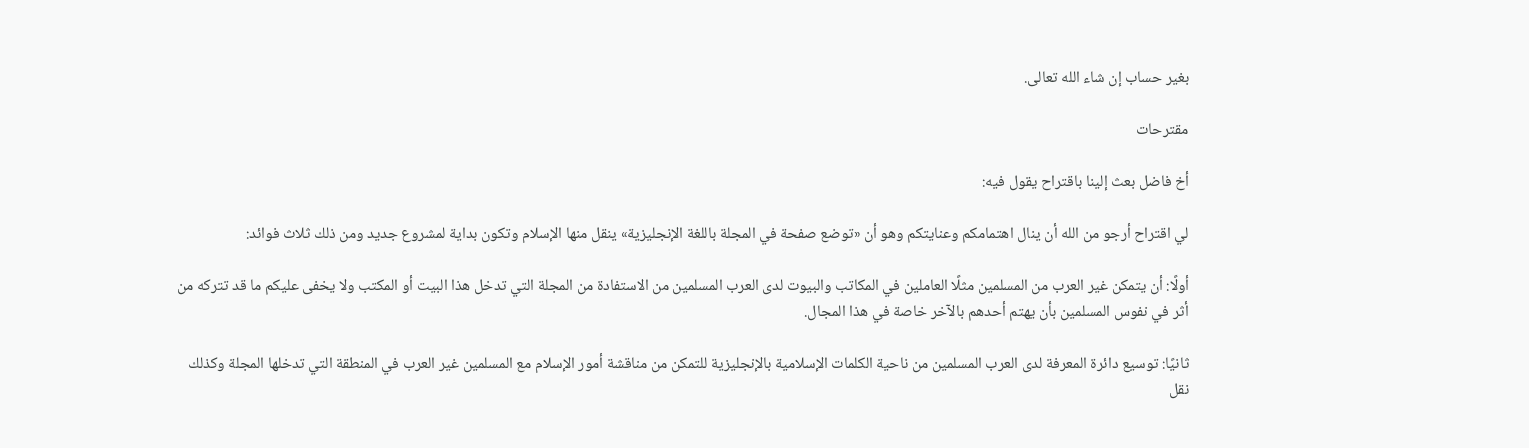بغير حساب إن شاء الله تعالى.

مقترحات

أخ فاضل بعث إلينا باقتراح يقول فيه:

لي اقتراح أرجو من الله أن ينال اهتمامكم وعنايتكم وهو أن «توضع صفحة في المجلة باللغة الإنجليزية» ينقل منها الإسلام وتكون بداية لمشروع جديد ومن ذلك ثلاث فوائد:

أولًا: أن يتمكن غير العرب من المسلمين مثلًا العاملين في المكاتب والبيوت لدى العرب المسلمين من الاستفادة من المجلة التي تدخل هذا البيت أو المكتب ولا يخفى عليكم ما قد تتركه من أثر في نفوس المسلمين بأن يهتم أحدهم بالآخر خاصة في هذا المجال.

ثانيًا: توسيع دائرة المعرفة لدى العرب المسلمين من ناحية الكلمات الإسلامية بالإنجليزية للتمكن من مناقشة أمور الإسلام مع المسلمين غير العرب في المنطقة التي تدخلها المجلة وكذلك نقل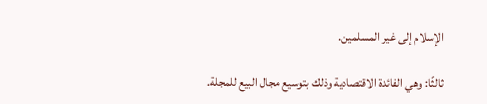الإسلام إلى غير المسلمين.

ثالثًا: وهي الفائدة الاقتصادية وذلك بتوسيع مجال البيع للمجلة.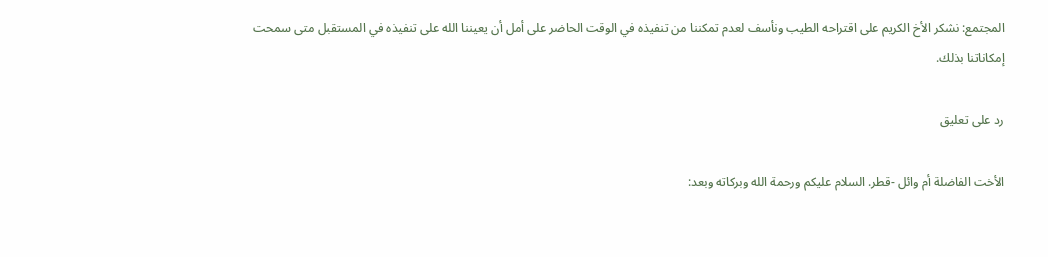المجتمع: نشكر الأخ الكريم على اقتراحه الطيب ونأسف لعدم تمكننا من تنفيذه في الوقت الحاضر على أمل أن يعيننا الله على تنفيذه في المستقبل متى سمحت إمكاناتنا بذلك.

رد على تعليق

الأخت الفاضلة أم وائل -قطر. السلام عليكم ورحمة الله وبركاته وبعد: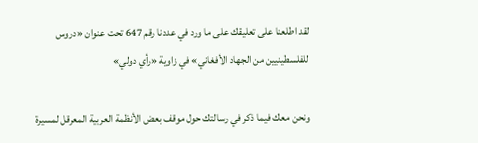لقد اطلعنا على تعليقك على ما ورد في عددنا رقم 647 تحت عنوان «دروس للفلسطينيين من الجهاد الأفغاني» في زاوية «رأي دولي»

ونحن معك فيما ذكر في رسالتك حول موقف بعض الأنظمة العربية المعرقل لمسيرة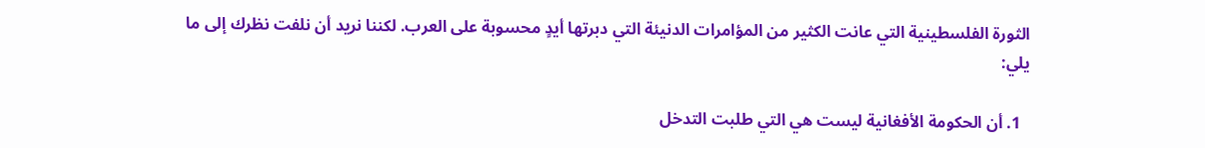الثورة الفلسطينية التي عانت الكثير من المؤامرات الدنيئة التي دبرتها أيدٍ محسوبة على العرب. لكننا نريد أن نلفت نظرك إلى ما يلي:

  1. أن الحكومة الأفغانية ليست هي التي طلبت التدخل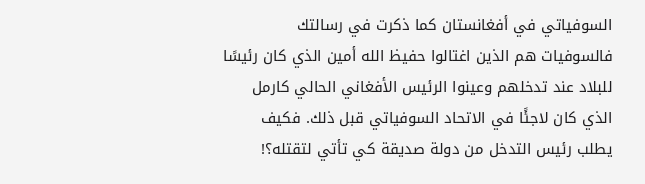السوفياتي في أفغانستان كما ذكرت في رسالتك فالسوفيات هم الذين اغتالوا حفيظ الله أمين الذي كان رئيسًا للبلاد عند تدخلهم وعينوا الرئيس الأفغاني الحالي كارمل الذي كان لاجئًا في الاتحاد السوفياتي قبل ذلك. فكيف يطلب رئيس التدخل من دولة صديقة كي تأتي لتقتله؟!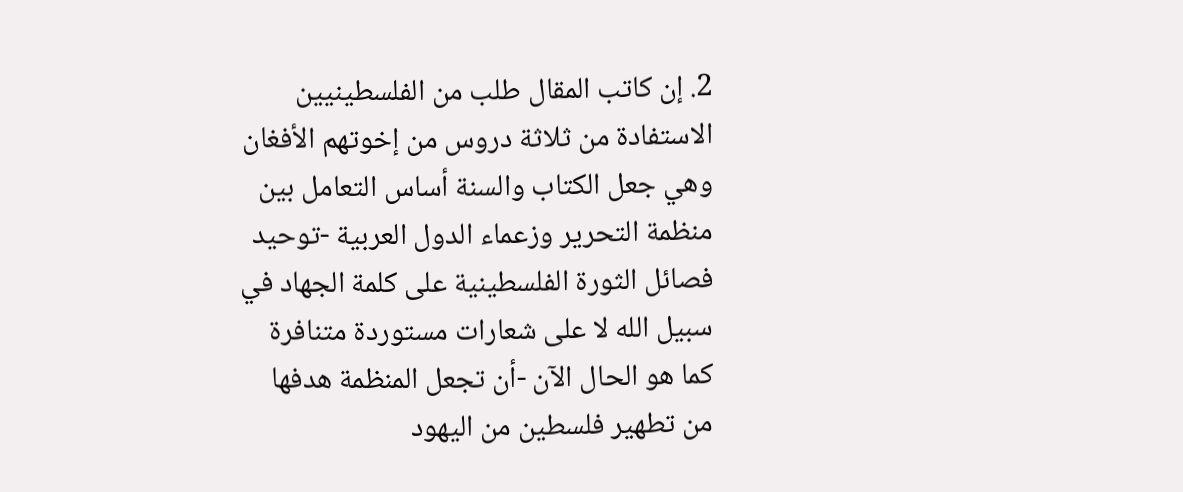2. إن كاتب المقال طلب من الفلسطينيين الاستفادة من ثلاثة دروس من إخوتهم الأفغان وهي جعل الكتاب والسنة أساس التعامل بين منظمة التحرير وزعماء الدول العربية -توحيد فصائل الثورة الفلسطينية على كلمة الجهاد في سبيل الله لا على شعارات مستوردة متنافرة كما هو الحال الآن -أن تجعل المنظمة هدفها من تطهير فلسطين من اليهود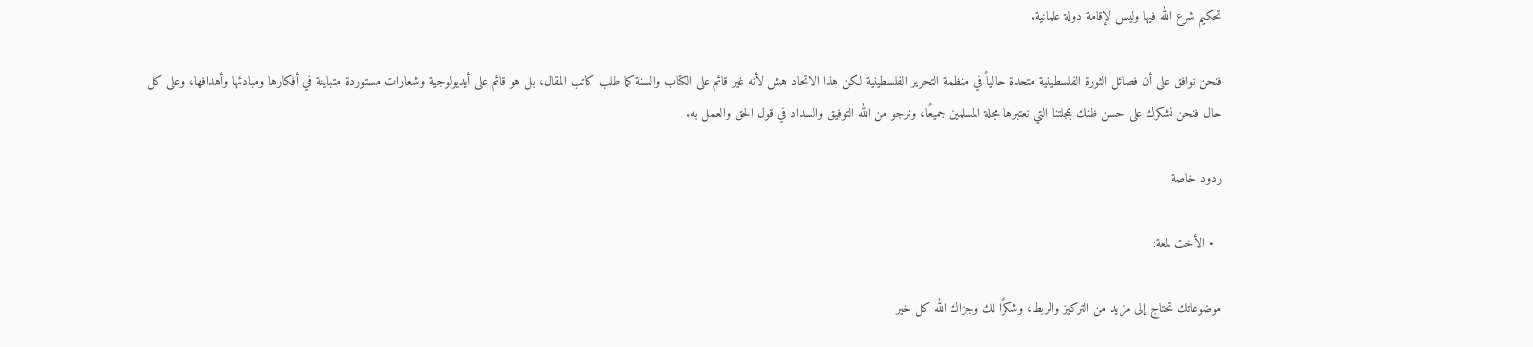تحكيم شرع الله فيها وليس لإقامة دولة علمانية.

فنحن نوافق على أن فصائل الثورة الفلسطينية متحدة حالياً في منظمة التحرير الفلسطينية لكن هذا الاتحاد هش لأنه غير قائم على الكتاب والسنة كما طلب كاتب المقال، بل هو قائم على أيديولوجية وشعارات مستوردة متباينة في أفكارها ومبادئها وأهدافها، وعلى كل حال فنحن نشكرك على حسن ظنك بمجلتنا التي نعتبرها مجلة المسلمين جميعًا، ونرجو من الله التوفيق والسداد في قول الحق والعمل به.

ردود خاصة

  • الأخت لمعة:

موضوعاتك تحتاج إلى مزيد من التركيز والربط، وشكرًا لك وجزاك الله كل خير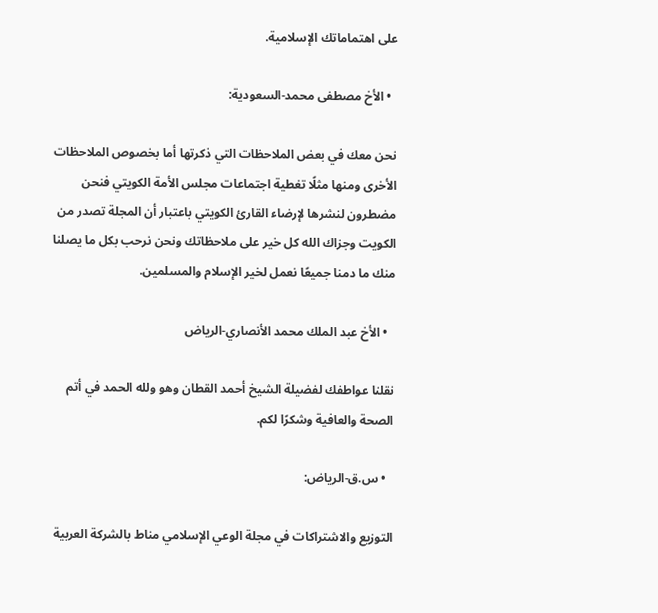على اهتماماتك الإسلامية.

  • الأخ مصطفى محمد-السعودية:

نحن معك في بعض الملاحظات التي ذكرتها أما بخصوص الملاحظات الأخرى ومنها مثلًا تغطية اجتماعات مجلس الأمة الكويتي فنحن مضطرون لنشرها لإرضاء القارئ الكويتي باعتبار أن المجلة تصدر من الكويت وجزاك الله كل خير على ملاحظاتك ونحن نرحب بكل ما يصلنا منك ما دمنا جميعًا نعمل لخير الإسلام والمسلمين.

  • الأخ عبد الملك محمد الأنصاري-الرياض

نقلنا عواطفك لفضيلة الشيخ أحمد القطان وهو ولله الحمد في أتم الصحة والعافية وشكرًا لكم.

  • س.ق-الرياض:

التوزيع والاشتراكات في مجلة الوعي الإسلامي مناط بالشركة العربية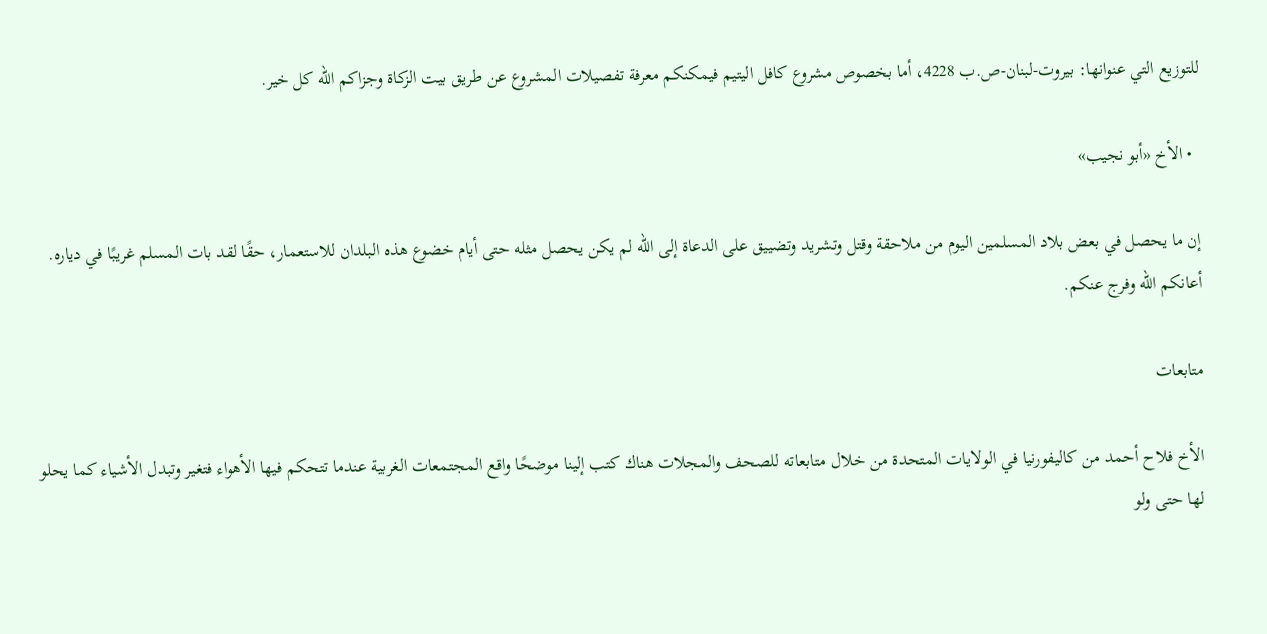للتوزيع التي عنوانها: بيروت-لبنان-ص.ب 4228، أما بخصوص مشروع كافل اليتيم فيمكنكم معرفة تفصيلات المشروع عن طريق بيت الزكاة وجزاكم الله كل خير.

  • الأخ «أبو نجيب»

إن ما يحصل في بعض بلاد المسلمين اليوم من ملاحقة وقتل وتشريد وتضييق على الدعاة إلى الله لم يكن يحصل مثله حتى أيام خضوع هذه البلدان للاستعمار، حقًا لقد بات المسلم غريبًا في دياره. أعانكم الله وفرج عنكم.

متابعات

الأخ فلاح أحمد من كاليفورنيا في الولايات المتحدة من خلال متابعاته للصحف والمجلات هناك كتب إلينا موضحًا واقع المجتمعات الغربية عندما تتحكم فيها الأهواء فتغير وتبدل الأشياء كما يحلو لها حتى ولو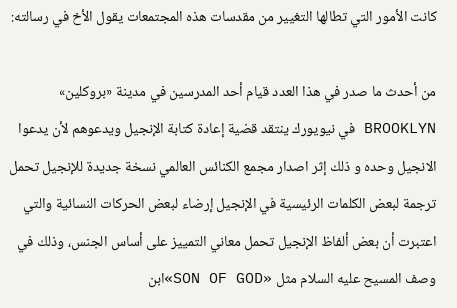كانت الأمور التي تطالها التغيير من مقدسات هذه المجتمعات يقول الأخ في رسالته:

من أحدث ما صدر في هذا العدد قيام أحد المدرسين في مدينة «بروكلين» BROOKLYN في نيويورك ينتقد قضية إعادة كتابة الإنجيل ويدعوهم لأن يدعوا الانجيل وحده و ذلك إثر اصدار مجمع الكنائس العالمي نسخة جديدة للإنجيل تحمل ترجمة لبعض الكلمات الرئيسية في الإنجيل إرضاء لبعض الحركات النسائية والتي اعتبرت أن بعض ألفاظ الإنجيل تحمل معاني التمييز على أساس الجنس، وذلك في وصف المسيح عليه السلام مثل «SON OF GOD»ابن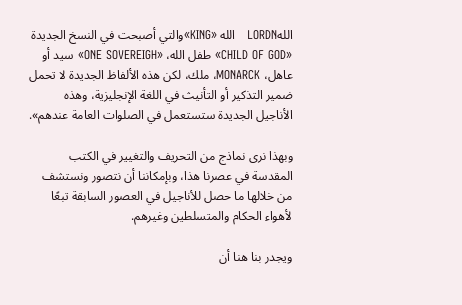اللهLORDN   الله «KING»والتي أصبحت في النسخ الجديدة «CHILD OF GOD» طفل الله، «ONE SOVEREIGH» سيد أو عاهل، MONARCK، ملك، لكن هذه الألفاظ الجديدة لا تحمل ضمير التذكير أو التأنيث في اللغة الإنجليزية، وهذه الأناجيل الجديدة ستستعمل في الصلوات العامة عندهم».

وبهذا نرى نماذج من التحريف والتغيير في الكتب المقدسة في عصرنا هذا، وبإمكاننا أن نتصور ونستشف من خلالها ما حصل للأناجيل في العصور السابقة تبعًا لأهواء الحكام والمتسلطين وغيرهم.

ويجدر بنا هنا أن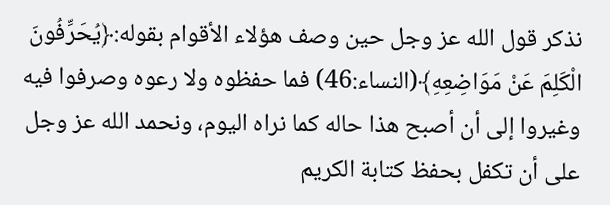نذكر قول الله عز وجل حين وصف هؤلاء الأقوام بقوله:﴿يُحَرِّفُونَ الْكَلِمَ عَنْ مَوَاضِعِهِ﴾(النساء:46) فما حفظوه ولا رعوه وصرفوا فيه وغيروا إلى أن أصبح هذا حاله كما نراه اليوم، ونحمد الله عز وجل على أن تكفل بحفظ كتابة الكريم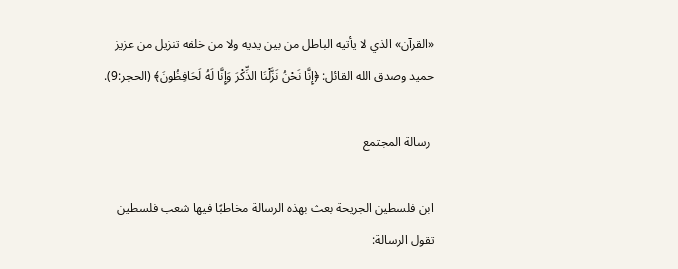«القرآن» الذي لا يأتيه الباطل من بين يديه ولا من خلفه تنزيل من عزيز حميد وصدق الله القائل: ﴿إِنَّا نَحْنُ نَزَّلْنَا الذِّكْرَ وَإِنَّا لَهُ لَحَافِظُونَ﴾ (الحجر:9).

 رسالة المجتمع

ابن فلسطين الجريحة بعث بهذه الرسالة مخاطبًا فيها شعب فلسطين تقول الرسالة: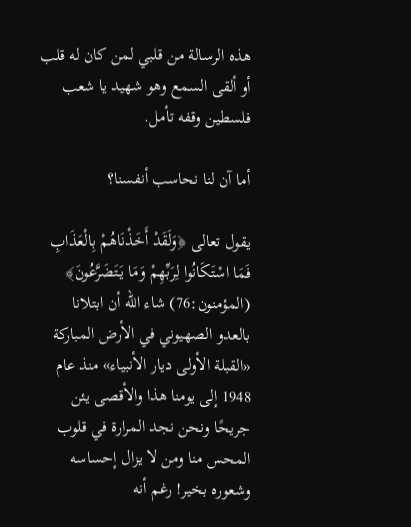هذه الرسالة من قلبي لمن كان له قلب أو ألقى السمع وهو شهيد يا شعب فلسطين وقفه تأمل.

أما آن لنا نحاسب أنفسنا؟

يقول تعالى ﴿وَلَقَدْ أَخَذْنَاهُمْ بِالْعَذَابِ فَمَا اسْتَكَانُوا لِرَبِّهِمْ وَمَا يَتَضَرَّعُونَ﴾ (المؤمنون:76) شاء الله أن ابتلانا بالعدو الصهيوني في الأرض المباركة «القبلة الأولى ديار الأنبياء» منذ عام 1948 إلى يومنا هذا والأقصى يئن جريحًا ونحن نجد المرارة في قلوب المحس منا ومن لا يزال إحساسه وشعوره بخير! رغم أنه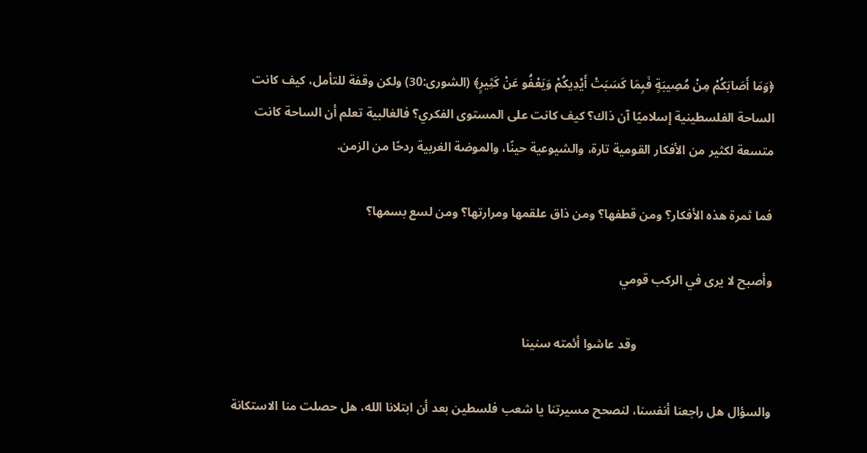﴿وَمَا أَصَابَكُمْ مِنْ مُصِيبَةٍ فَبِمَا كَسَبَتْ أَيْدِيكُمْ وَيَعْفُو عَنْ كَثِيرٍ﴾ (الشورى:30) ولكن وقفة للتأمل، كيف كانت الساحة الفلسطينية إسلاميًا آن ذاك؟ كيف كانت على المستوى الفكري؟ فالغالبية تعلم أن الساحة كانت متسعة لكثير من الأفكار القومية تارة، والشيوعية حينًا، والموضة الغربية ردحًا من الزمن.

فما ثمرة هذه الأفكار؟ ومن قطفها؟ ومن ذاق علقمها ومرارتها؟ ومن لسع بسمها؟

وأصبح لا يرى في الركب قومي

                                           وقد عاشوا أئمته سنينا

والسؤال هل راجعنا أنفسنا، لنصحح مسيرتنا يا شعب فلسطين بعد أن ابتلانا الله، هل حصلت منا الاستكانة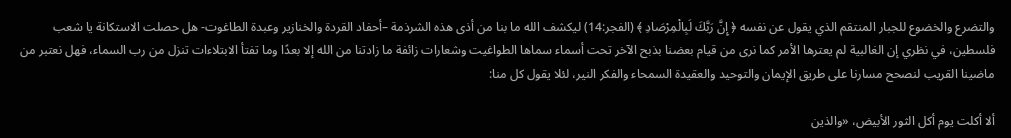والتضرع والخضوع للجبار المنتقم الذي يقول عن نفسه ﴿ إِنَّ رَبَّكَ لَبِالْمِرْصَادِ ﴾ (الفجر:14) ليكشف الله ما بنا من أذى هذه الشرذمة –أحفاد القردة والخنازير وعبدة الطاغوت- هل حصلت الاستكانة يا شعب فلسطين، في نظري إن الغالبية لم يعترها الأمر كما نرى من قيام بعضنا بذبح الآخر تحت أسماء سماها الطواغيت وشعارات زائفة ما زادتنا من الله إلا بعدًا وما تفتأ الابتلاءات تنزل من رب السماء، فهل نعتبر من ماضينا القريب لنصحح مسارنا على طريق الإيمان والتوحيد والعقيدة السمحاء والفكر النير، لئلا يقول كل منا:

ألا أكلت يوم أكل الثور الأبيض، «والذين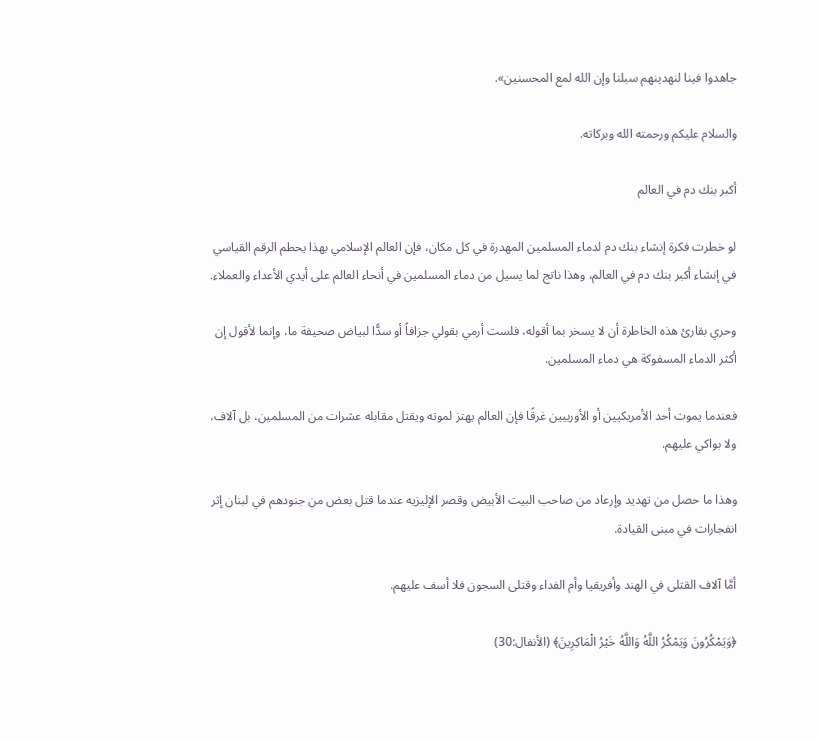جاهدوا فينا لنهدينهم سبلنا وإن الله لمع المحسنين».

والسلام عليكم ورحمته الله وبركاته.

أكبر بنك دم في العالم

لو خطرت فكرة إنشاء بنك دم لدماء المسلمين المهدرة في كل مكان، فإن العالم الإسلامي بهذا يحطم الرقم القياسي في إنشاء أكبر بنك دم في العالم، وهذا ناتج لما يسيل من دماء المسلمين في أنحاء العالم على أيدي الأعداء والعملاء.

وحري بقارئ هذه الخاطرة أن لا يسخر بما أقوله، فلست أرمي بقولي جزافاً أو سدًّا لبياض صحيفة ما، وإنما لأقول إن أكثر الدماء المسفوكة هي دماء المسلمين.

فعندما يموت أحد الأمريكيين أو الأوربيين غرقًا فإن العالم يهتز لموته ويقتل مقابله عشرات من المسلمين، بل آلاف، ولا بواكي عليهم.

وهذا ما حصل من تهديد وإرعاد من صاحب البيت الأبيض وقصر الإليزيه عندما قتل بعض من جنودهم في لبنان إثر انفجارات في مبنى القيادة.

أمَّا آلاف القتلى في الهند وأفريقيا وأم الفداء وقتلى السجون فلا أسف عليهم.

﴿وَيَمْكُرُونَ وَيَمْكُرُ اللَّهُ وَاللَّهُ خَيْرُ الْمَاكِرِينَ﴾ (الأنفال:30)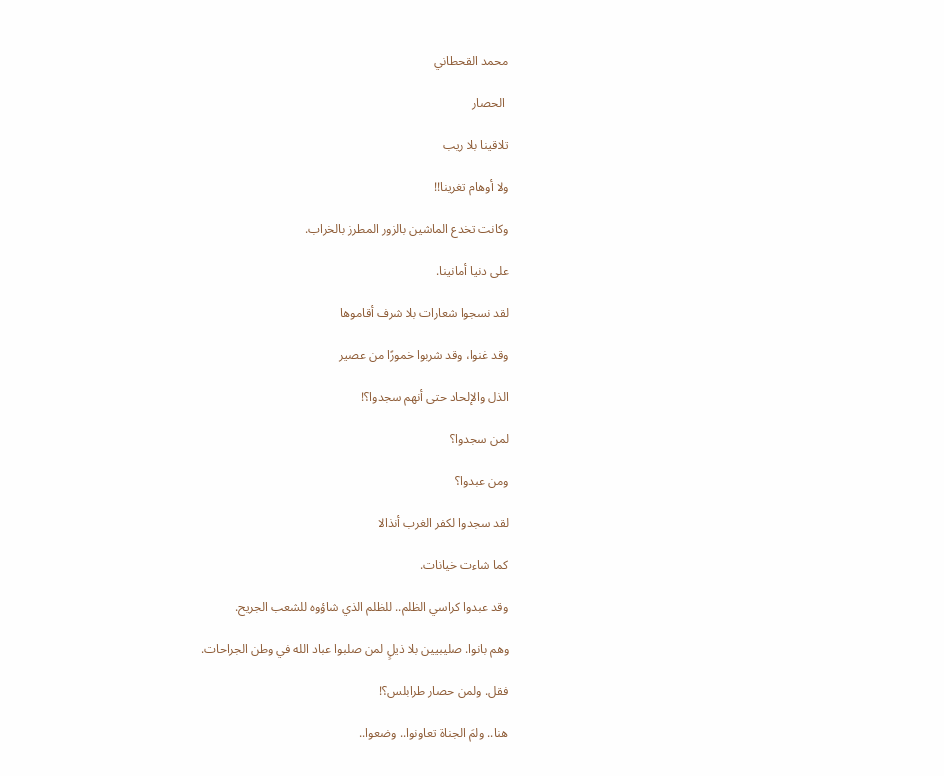محمد القحطاني

 الحصار

تلاقينا بلا ريب

ولا أوهام تغرينا!!

وكانت تخدع الماشين بالزور المطرز بالخراب.

على دنيا أمانينا.

لقد نسجوا شعارات بلا شرف أقاموها

وقد غنوا، وقد شربوا خمورًا من عصير

الذل والإلحاد حتى أنهم سجدوا؟!

لمن سجدوا؟

ومن عبدوا؟

لقد سجدوا لكفر الغرب أنذالا

كما شاءت خيانات.

وقد عبدوا كراسي الظلم.. للظلم الذي شاؤوه للشعب الجريح.

وهم بانوا. صليبيين بلا ذيلٍ لمن صلبوا عباد الله في وطن الجراحات.

فقل. ولمن حصار طرابلس؟!

هنا.. ولمَ الجناة تعاونوا.. وضعوا..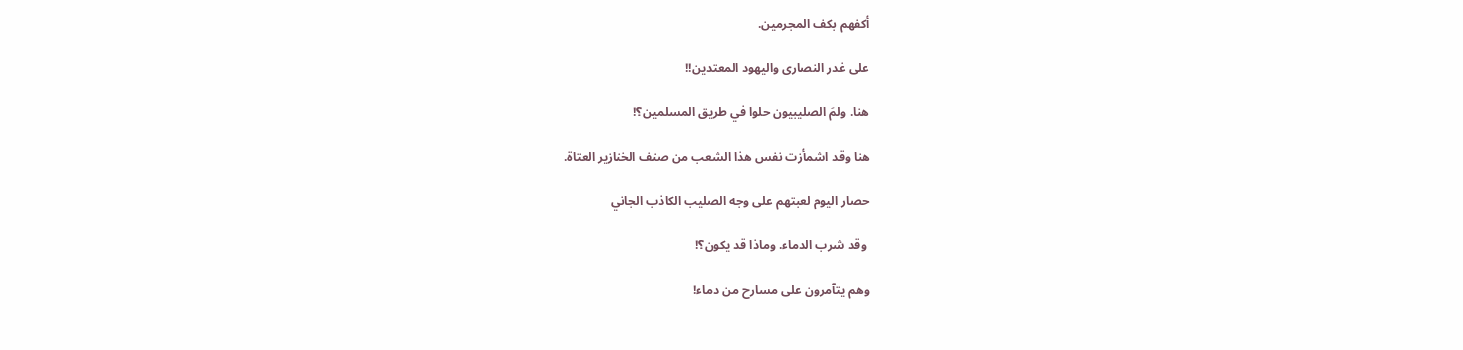أكفهم بكف المجرمين.

على غدر النصارى واليهود المعتدين!!

هنا. ولمَ الصليبيون حلوا في طريق المسلمين؟!

هنا وقد اشمأزت نفس هذا الشعب من صنف الخنازير العتاة.

حصار اليوم لعبتهم على وجه الصليب الكاذب الجاني

 وقد شرب الدماء. وماذا قد يكون؟!

وهم يتآمرون على مسارح من دماء!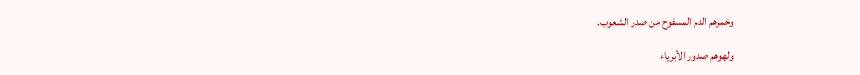وخمرهم الدم المسفوح من صدر الشعوب.

ولهوهم صدور الأبرياء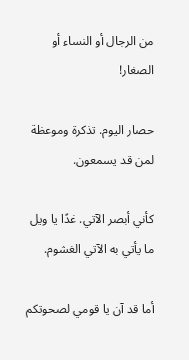من الرجال أو النساء أو الصغار!

حصار اليوم. تذكرة وموعظة لمن قد يسمعون.

كأني أبصر الآتي. غدًا يا ويل ما يأتي به الآتي الغشوم.

أما قد آن يا قومي لصحوتكم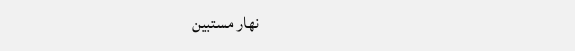نهار مستبين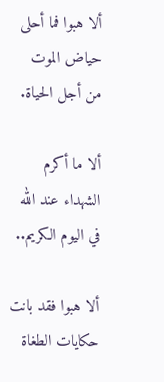ألا هبوا فما أحلى حياض الموت من أجل الحياة.

ألا ما أكرم الشهداء عند الله في اليوم الكريم..

ألا هبوا فقد بانت حكايات الطغاة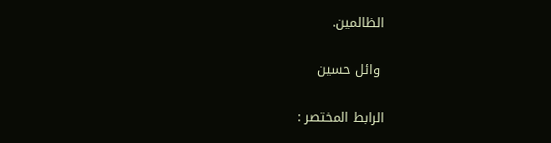الظالمين.

 وائل حسين

الرابط المختصر :